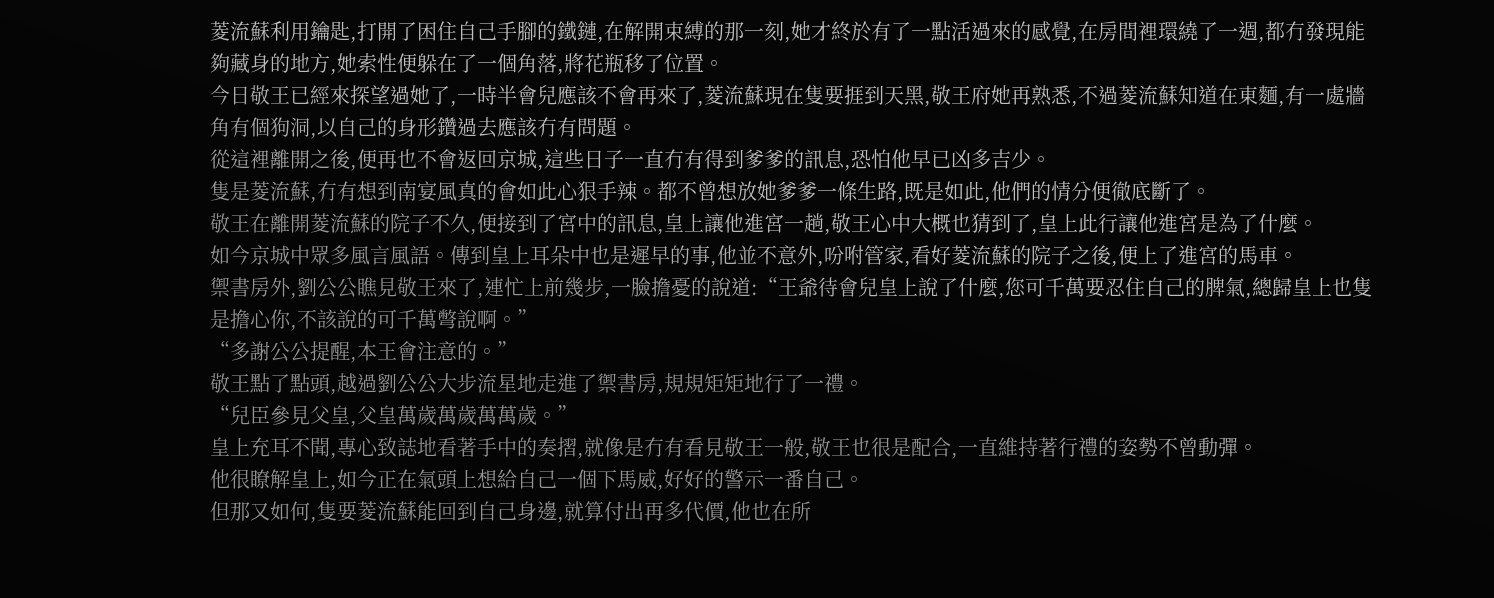菱流蘇利用鑰匙,打開了困住自己手腳的鐵鏈,在解開束縛的那一刻,她才終於有了一點活過來的感覺,在房間裡環繞了一週,都冇發現能夠藏身的地方,她索性便躲在了一個角落,將花瓶移了位置。
今日敬王已經來探望過她了,一時半會兒應該不會再來了,菱流蘇現在隻要捱到天黑,敬王府她再熟悉,不過菱流蘇知道在東麵,有一處牆角有個狗洞,以自己的身形鑽過去應該冇有問題。
從這裡離開之後,便再也不會返回京城,這些日子一直冇有得到爹爹的訊息,恐怕他早已凶多吉少。
隻是菱流蘇,冇有想到南宴風真的會如此心狠手辣。都不曾想放她爹爹一條生路,既是如此,他們的情分便徹底斷了。
敬王在離開菱流蘇的院子不久,便接到了宮中的訊息,皇上讓他進宮一趟,敬王心中大概也猜到了,皇上此行讓他進宮是為了什麼。
如今京城中眾多風言風語。傳到皇上耳朵中也是遲早的事,他並不意外,吩咐管家,看好菱流蘇的院子之後,便上了進宮的馬車。
禦書房外,劉公公瞧見敬王來了,連忙上前幾步,一臉擔憂的說道:“王爺待會兒皇上說了什麼,您可千萬要忍住自己的脾氣,總歸皇上也隻是擔心你,不該說的可千萬彆說啊。”
“多謝公公提醒,本王會注意的。”
敬王點了點頭,越過劉公公大步流星地走進了禦書房,規規矩矩地行了一禮。
“兒臣參見父皇,父皇萬歲萬歲萬萬歲。”
皇上充耳不聞,專心致誌地看著手中的奏摺,就像是冇有看見敬王一般,敬王也很是配合,一直維持著行禮的姿勢不曾動彈。
他很瞭解皇上,如今正在氣頭上想給自己一個下馬威,好好的警示一番自己。
但那又如何,隻要菱流蘇能回到自己身邊,就算付出再多代價,他也在所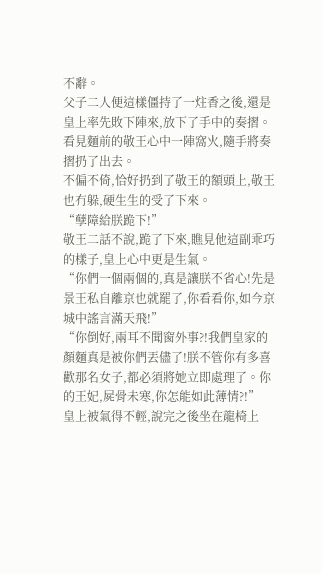不辭。
父子二人便這樣僵持了一炷香之後,還是皇上率先敗下陣來,放下了手中的奏摺。看見麵前的敬王心中一陣窩火,隨手將奏摺扔了出去。
不偏不倚,恰好扔到了敬王的額頭上,敬王也冇躲,硬生生的受了下來。
“孽障給朕跪下!”
敬王二話不說,跪了下來,瞧見他這副乖巧的樣子,皇上心中更是生氣。
“你們一個兩個的,真是讓朕不省心!先是景王私自離京也就罷了,你看看你,如今京城中謠言滿天飛!”
“你倒好,兩耳不聞窗外事?!我們皇家的顏麵真是被你們丟儘了!朕不管你有多喜歡那名女子,都必須將她立即處理了。你的王妃,屍骨未寒,你怎能如此薄情?!”
皇上被氣得不輕,說完之後坐在龍椅上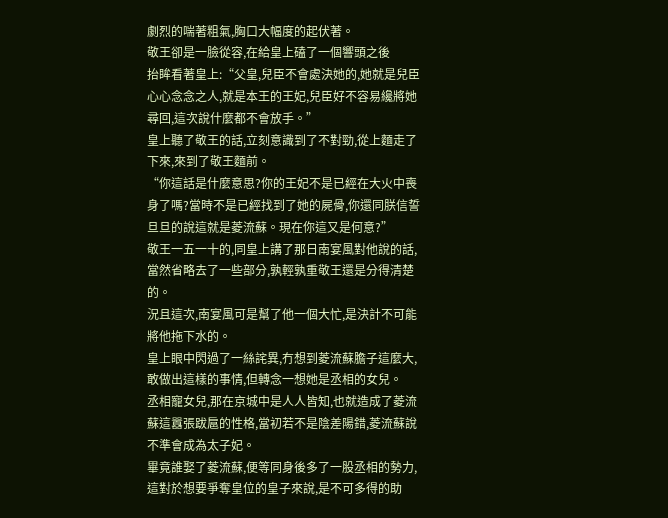劇烈的喘著粗氣,胸口大幅度的起伏著。
敬王卻是一臉從容,在給皇上磕了一個響頭之後
抬眸看著皇上:“父皇,兒臣不會處決她的,她就是兒臣心心念念之人,就是本王的王妃,兒臣好不容易纔將她尋回,這次說什麼都不會放手。”
皇上聽了敬王的話,立刻意識到了不對勁,從上麵走了下來,來到了敬王麵前。
“你這話是什麼意思?你的王妃不是已經在大火中喪身了嗎?當時不是已經找到了她的屍骨,你還同朕信誓旦旦的說這就是菱流蘇。現在你這又是何意?”
敬王一五一十的,同皇上講了那日南宴風對他說的話,當然省略去了一些部分,孰輕孰重敬王還是分得清楚的。
況且這次,南宴風可是幫了他一個大忙,是決計不可能將他拖下水的。
皇上眼中閃過了一絲詫異,冇想到菱流蘇膽子這麼大,敢做出這樣的事情,但轉念一想她是丞相的女兒。
丞相寵女兒,那在京城中是人人皆知,也就造成了菱流蘇這囂張跋扈的性格,當初若不是陰差陽錯,菱流蘇說不準會成為太子妃。
畢竟誰娶了菱流蘇,便等同身後多了一股丞相的勢力,這對於想要爭奪皇位的皇子來說,是不可多得的助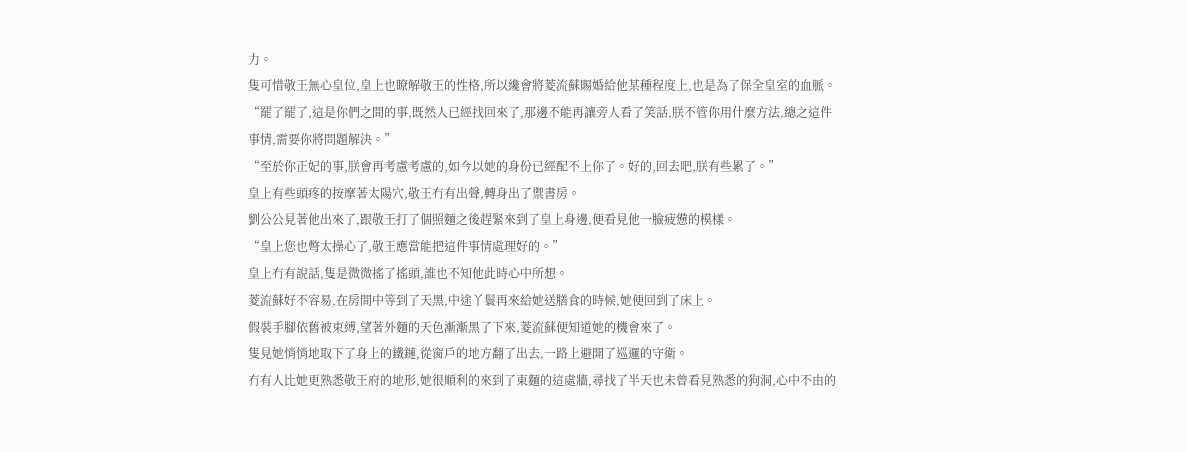力。
隻可惜敬王無心皇位,皇上也瞭解敬王的性格,所以纔會將菱流蘇賜婚給他某種程度上,也是為了保全皇室的血脈。
“罷了罷了,這是你們之間的事,既然人已經找回來了,那邊不能再讓旁人看了笑話,朕不管你用什麼方法,總之這件事情,需要你將問題解決。”
“至於你正妃的事,朕會再考慮考慮的,如今以她的身份已經配不上你了。好的,回去吧,朕有些累了。”
皇上有些頭疼的按摩著太陽穴,敬王冇有出聲,轉身出了禦書房。
劉公公見著他出來了,跟敬王打了個照麵之後趕緊來到了皇上身邊,便看見他一臉疲憊的模樣。
“皇上您也彆太操心了,敬王應當能把這件事情處理好的。”
皇上冇有說話,隻是微微搖了搖頭,誰也不知他此時心中所想。
菱流蘇好不容易,在房間中等到了天黑,中途丫鬟再來給她送膳食的時候,她便回到了床上。
假裝手腳依舊被束縛,望著外麵的天色漸漸黑了下來,菱流蘇便知道她的機會來了。
隻見她悄悄地取下了身上的鐵鏈,從窗戶的地方翻了出去,一路上避開了巡邏的守衛。
冇有人比她更熟悉敬王府的地形,她很順利的來到了東麵的這處牆,尋找了半天也未曾看見熟悉的狗洞,心中不由的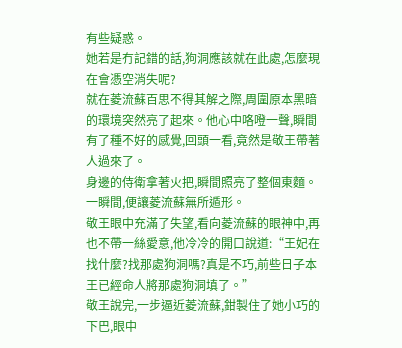有些疑惑。
她若是冇記錯的話,狗洞應該就在此處,怎麼現在會憑空消失呢?
就在菱流蘇百思不得其解之際,周圍原本黑暗的環境突然亮了起來。他心中咯噔一聲,瞬間有了種不好的感覺,回頭一看,竟然是敬王帶著人過來了。
身邊的侍衛拿著火把,瞬間照亮了整個東麵。一瞬間,便讓菱流蘇無所遁形。
敬王眼中充滿了失望,看向菱流蘇的眼神中,再也不帶一絲愛意,他冷冷的開口說道:“王妃在找什麼?找那處狗洞嗎?真是不巧,前些日子本王已經命人將那處狗洞填了。”
敬王說完,一步逼近菱流蘇,鉗製住了她小巧的下巴,眼中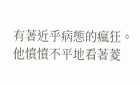有著近乎病態的瘋狂。
他憤憤不平地看著菱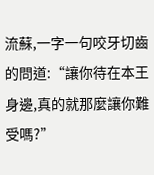流蘇,一字一句咬牙切齒的問道:“讓你待在本王身邊,真的就那麼讓你難受嗎?”